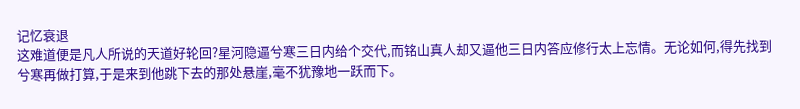记忆衰退
这难道便是凡人所说的天道好轮回?星河隐逼兮寒三日内给个交代,而铭山真人却又逼他三日内答应修行太上忘情。无论如何,得先找到兮寒再做打算,于是来到他跳下去的那处悬崖,毫不犹豫地一跃而下。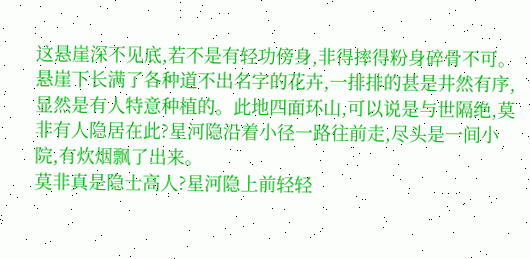这悬崖深不见底,若不是有轻功傍身,非得摔得粉身碎骨不可。
悬崖下长满了各种道不出名字的花卉,一排排的甚是井然有序,显然是有人特意种植的。此地四面环山,可以说是与世隔绝,莫非有人隐居在此?星河隐沿着小径一路往前走,尽头是一间小院,有炊烟飘了出来。
莫非真是隐士高人?星河隐上前轻轻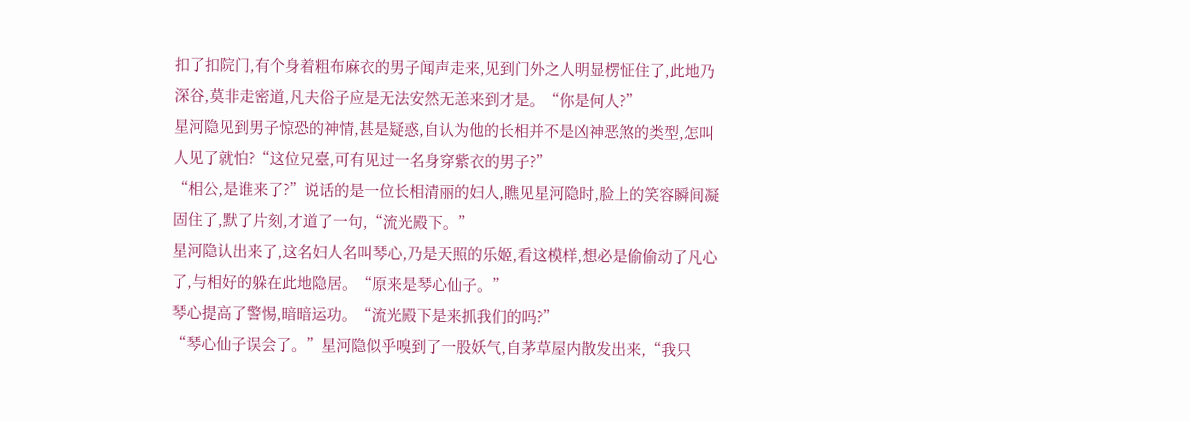扣了扣院门,有个身着粗布麻衣的男子闻声走来,见到门外之人明显楞怔住了,此地乃深谷,莫非走密道,凡夫俗子应是无法安然无恙来到才是。“你是何人?”
星河隐见到男子惊恐的神情,甚是疑惑,自认为他的长相并不是凶神恶煞的类型,怎叫人见了就怕?“这位兄臺,可有见过一名身穿紫衣的男子?”
“相公,是谁来了?”说话的是一位长相清丽的妇人,瞧见星河隐时,脸上的笑容瞬间凝固住了,默了片刻,才道了一句,“流光殿下。”
星河隐认出来了,这名妇人名叫琴心,乃是天照的乐姬,看这模样,想必是偷偷动了凡心了,与相好的躲在此地隐居。“原来是琴心仙子。”
琴心提高了警惕,暗暗运功。“流光殿下是来抓我们的吗?”
“琴心仙子误会了。”星河隐似乎嗅到了一股妖气,自茅草屋内散发出来,“我只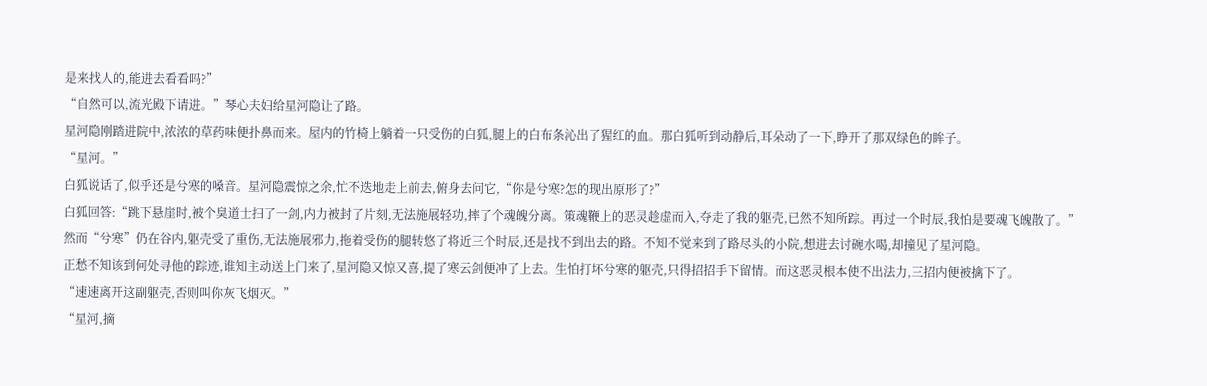是来找人的,能进去看看吗?”
“自然可以,流光殿下请进。”琴心夫妇给星河隐让了路。
星河隐刚踏进院中,浓浓的草药味便扑鼻而来。屋内的竹椅上躺着一只受伤的白狐,腿上的白布条沁出了猩红的血。那白狐听到动静后,耳朵动了一下,睁开了那双绿色的眸子。
“星河。”
白狐说话了,似乎还是兮寒的嗓音。星河隐震惊之余,忙不迭地走上前去,俯身去问它,“你是兮寒?怎的现出原形了?”
白狐回答:“跳下悬崖时,被个臭道士扫了一剑,内力被封了片刻,无法施展轻功,摔了个魂魄分离。策魂鞭上的恶灵趁虚而入,夺走了我的躯壳,已然不知所踪。再过一个时辰,我怕是要魂飞魄散了。”
然而“兮寒”仍在谷内,躯壳受了重伤,无法施展邪力,拖着受伤的腿转悠了将近三个时辰,还是找不到出去的路。不知不觉来到了路尽头的小院,想进去讨碗水喝,却撞见了星河隐。
正愁不知该到何处寻他的踪迹,谁知主动送上门来了,星河隐又惊又喜,提了寒云剑便冲了上去。生怕打坏兮寒的躯壳,只得招招手下留情。而这恶灵根本使不出法力,三招内便被擒下了。
“速速离开这副躯壳,否则叫你灰飞烟灭。”
“星河,摘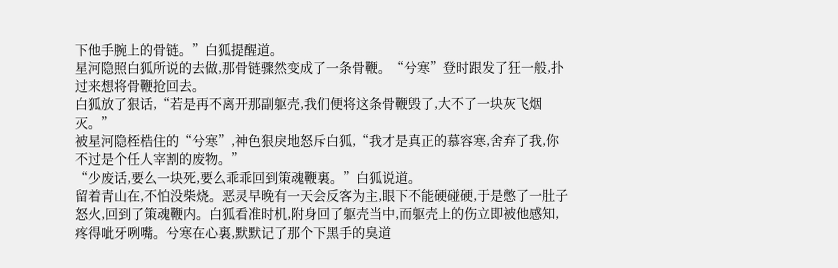下他手腕上的骨链。”白狐提醒道。
星河隐照白狐所说的去做,那骨链骤然变成了一条骨鞭。“兮寒”登时跟发了狂一般,扑过来想将骨鞭抢回去。
白狐放了狠话,“若是再不离开那副躯壳,我们便将这条骨鞭毁了,大不了一块灰飞烟灭。”
被星河隐桎梏住的“兮寒”,神色狠戾地怒斥白狐,“我才是真正的慕容寒,舍弃了我,你不过是个任人宰割的废物。”
“少废话,要么一块死,要么乖乖回到策魂鞭裏。”白狐说道。
留着青山在,不怕没柴烧。恶灵早晚有一天会反客为主,眼下不能硬碰硬,于是憋了一肚子怒火,回到了策魂鞭内。白狐看准时机,附身回了躯壳当中,而躯壳上的伤立即被他感知,疼得呲牙咧嘴。兮寒在心裏,默默记了那个下黑手的臭道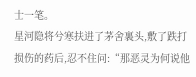士一笔。
星河隐将兮寒扶进了茅舍裏头,敷了跌打损伤的药后,忍不住问:“那恶灵为何说他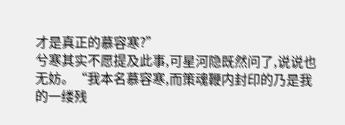才是真正的慕容寒?”
兮寒其实不愿提及此事,可星河隐既然问了,说说也无妨。“我本名慕容寒,而策魂鞭内封印的乃是我的一缕残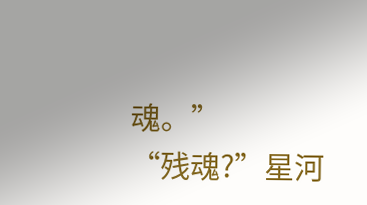魂。”
“残魂?”星河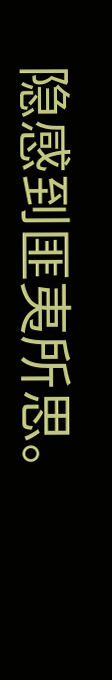隐感到匪夷所思。